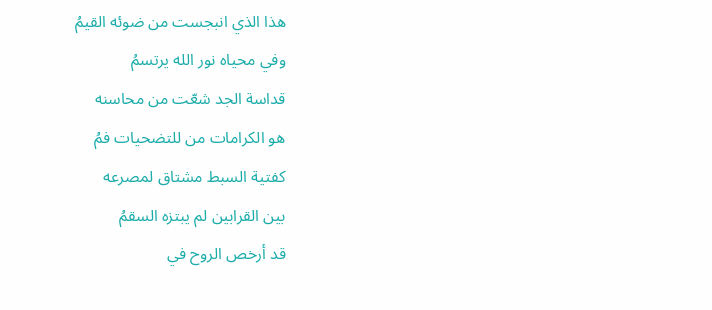هذا الذي انبجست من ضوئه القيمُ
وفي محياه نور الله يرتسمُ
قداسة الجد شعّت من محاسنه
هو الكرامات من للتضحيات فمُ
كفتية السبط مشتاق لمصرعه
بين القرابين لم يبتزه السقمُ
قد أرخص الروح في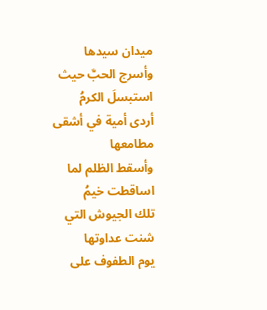ميدان سيدها
وأسرج الحبَّ حيث استبسلَ الكرمُ
أردى أمية في أشقى مطامعها
وأسقط الظلم لما اساقطت خيمُ
تلك الجيوش التي شنت عداوتها
يوم الطفوف على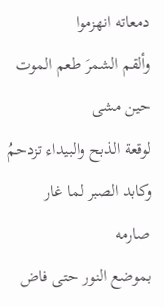دمعاته انهزموا
وألقم الشمرَ طعم الموت حين مشى
لوقعة الذبح والبيداء تزدحمُ
وكابد الصبر لما غار صارمه
بموضع النور حتى فاض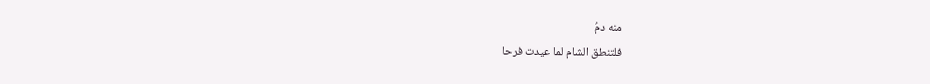منه دمُ
فلتنطق الشام لما عيدت فرحا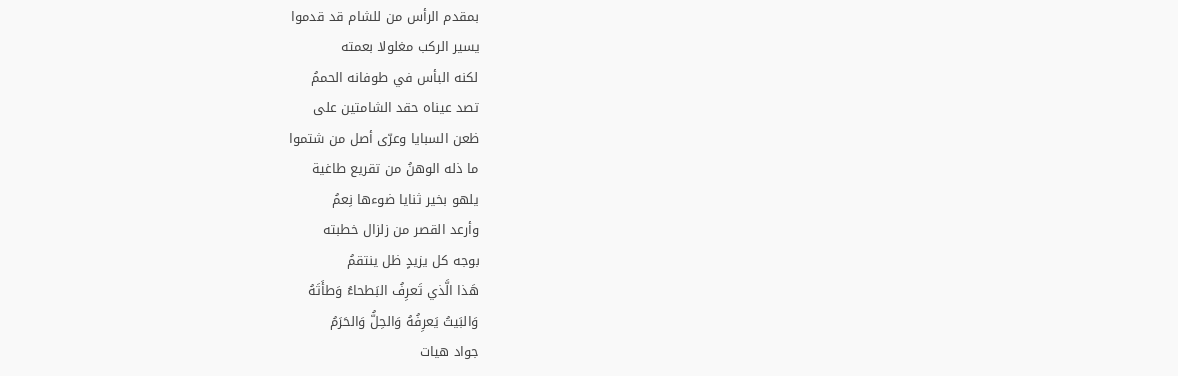بمقدم الرأس من للشام قد قدموا
يسير الركب مغلولا بعمته
لكنه البأس في طوفانه الحممُ
تصد عيناه حقد الشامتين على
ظعن السبايا وعرّى أصل من شتموا
ما ذله الوهنُ من تقريع طاغية
يلهو بخير ثنايا ضوءها نِعمُ
وأرعد القصر من زلزال خطبته
بوجه كل يزيدٍ ظل ينتقمُ
هَذا الَّذي تَعرِفُ البَطحاءُ وَطأَتَهُ
وَالبَيتُ يَعرِفُهُ وَالحِلُّ وَالحَرَمُ
جواد هيات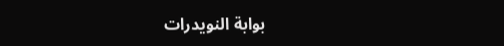بوابة النويدرات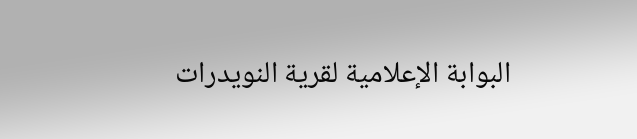البوابة الإعلامية لقرية النويدرات